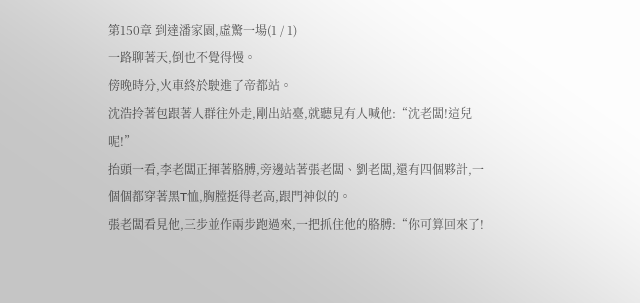第150章 到達潘家園,虛驚一場(1 / 1)
一路聊著天,倒也不覺得慢。
傍晚時分,火車終於駛進了帝都站。
沈浩拎著包跟著人群往外走,剛出站臺,就聽見有人喊他:“沈老闆!這兒呢!”
抬頭一看,李老闆正揮著胳膊,旁邊站著張老闆、劉老闆,還有四個夥計,一個個都穿著黑T恤,胸膛挺得老高,跟門神似的。
張老闆看見他,三步並作兩步跑過來,一把抓住他的胳膊:“你可算回來了!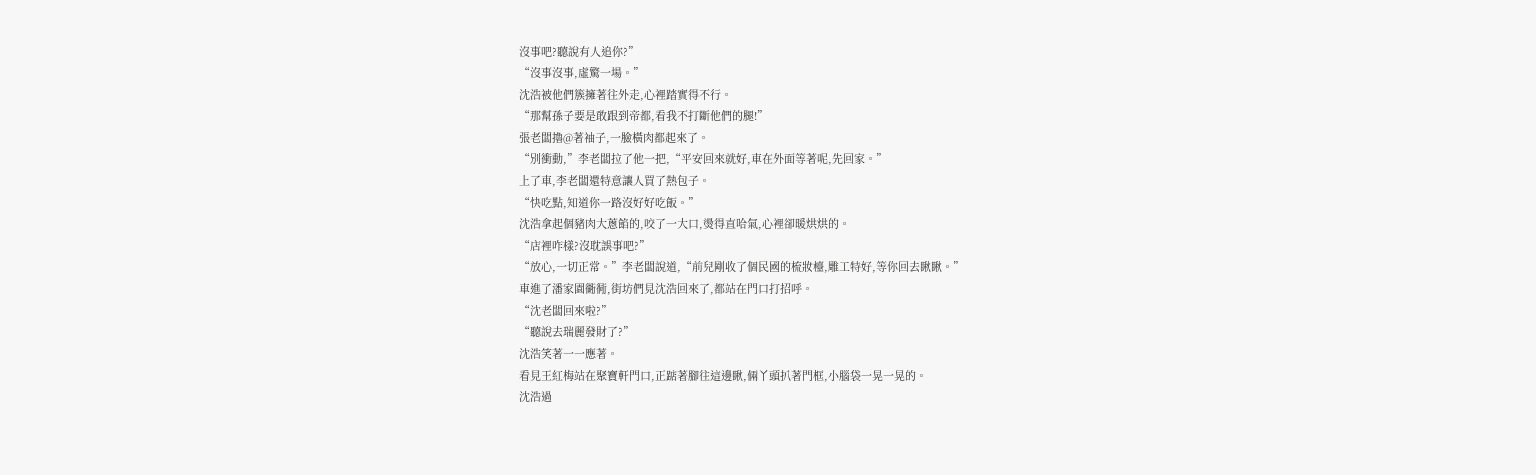沒事吧?聽說有人追你?”
“沒事沒事,虛驚一場。”
沈浩被他們簇擁著往外走,心裡踏實得不行。
“那幫孫子要是敢跟到帝都,看我不打斷他們的腿!”
張老闆擼@著袖子,一臉橫肉都起來了。
“別衝動,”李老闆拉了他一把,“平安回來就好,車在外面等著呢,先回家。”
上了車,李老闆還特意讓人買了熱包子。
“快吃點,知道你一路沒好好吃飯。”
沈浩拿起個豬肉大蔥餡的,咬了一大口,燙得直哈氣,心裡卻暖烘烘的。
“店裡咋樣?沒耽誤事吧?”
“放心,一切正常。”李老闆說道,“前兒剛收了個民國的梳妝檯,雕工特好,等你回去瞅瞅。”
車進了潘家園衚衕,街坊們見沈浩回來了,都站在門口打招呼。
“沈老闆回來啦?”
“聽說去瑞麗發財了?”
沈浩笑著一一應著。
看見王紅梅站在聚寶軒門口,正踮著腳往這邊瞅,倆丫頭扒著門框,小腦袋一晃一晃的。
沈浩過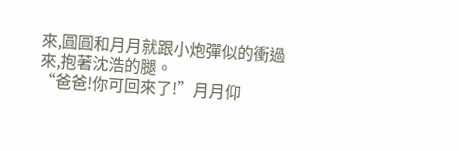來,圓圓和月月就跟小炮彈似的衝過來,抱著沈浩的腿。
“爸爸!你可回來了!”月月仰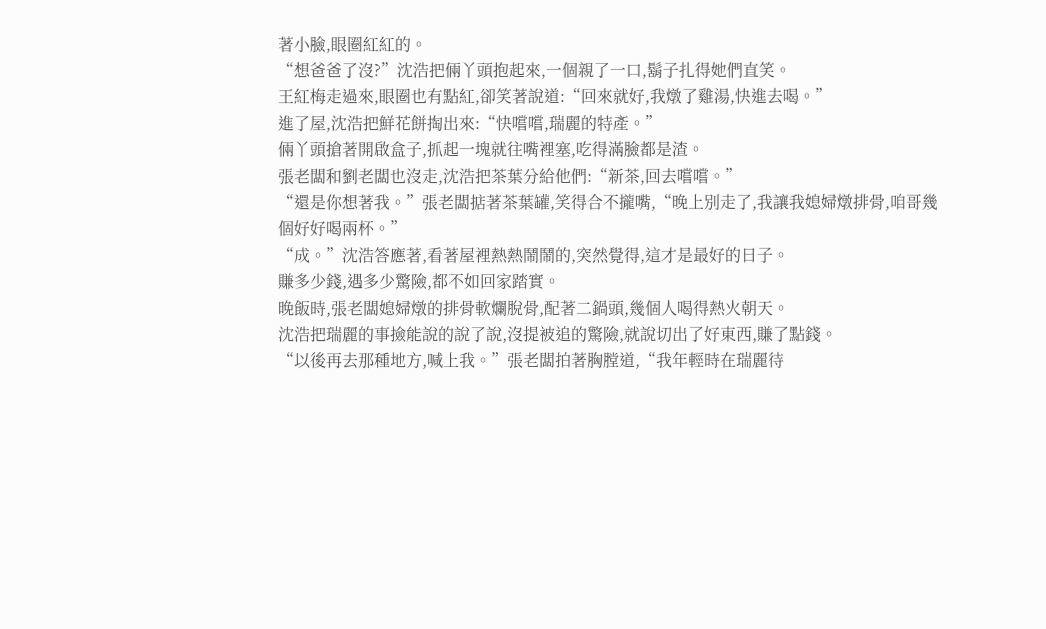著小臉,眼圈紅紅的。
“想爸爸了沒?”沈浩把倆丫頭抱起來,一個親了一口,鬍子扎得她們直笑。
王紅梅走過來,眼圈也有點紅,卻笑著說道:“回來就好,我燉了雞湯,快進去喝。”
進了屋,沈浩把鮮花餅掏出來:“快嚐嚐,瑞麗的特產。”
倆丫頭搶著開啟盒子,抓起一塊就往嘴裡塞,吃得滿臉都是渣。
張老闆和劉老闆也沒走,沈浩把茶葉分給他們:“新茶,回去嚐嚐。”
“還是你想著我。”張老闆掂著茶葉罐,笑得合不攏嘴,“晚上別走了,我讓我媳婦燉排骨,咱哥幾個好好喝兩杯。”
“成。”沈浩答應著,看著屋裡熱熱鬧鬧的,突然覺得,這才是最好的日子。
賺多少錢,遇多少驚險,都不如回家踏實。
晚飯時,張老闆媳婦燉的排骨軟爛脫骨,配著二鍋頭,幾個人喝得熱火朝天。
沈浩把瑞麗的事撿能說的說了說,沒提被追的驚險,就說切出了好東西,賺了點錢。
“以後再去那種地方,喊上我。”張老闆拍著胸膛道,“我年輕時在瑞麗待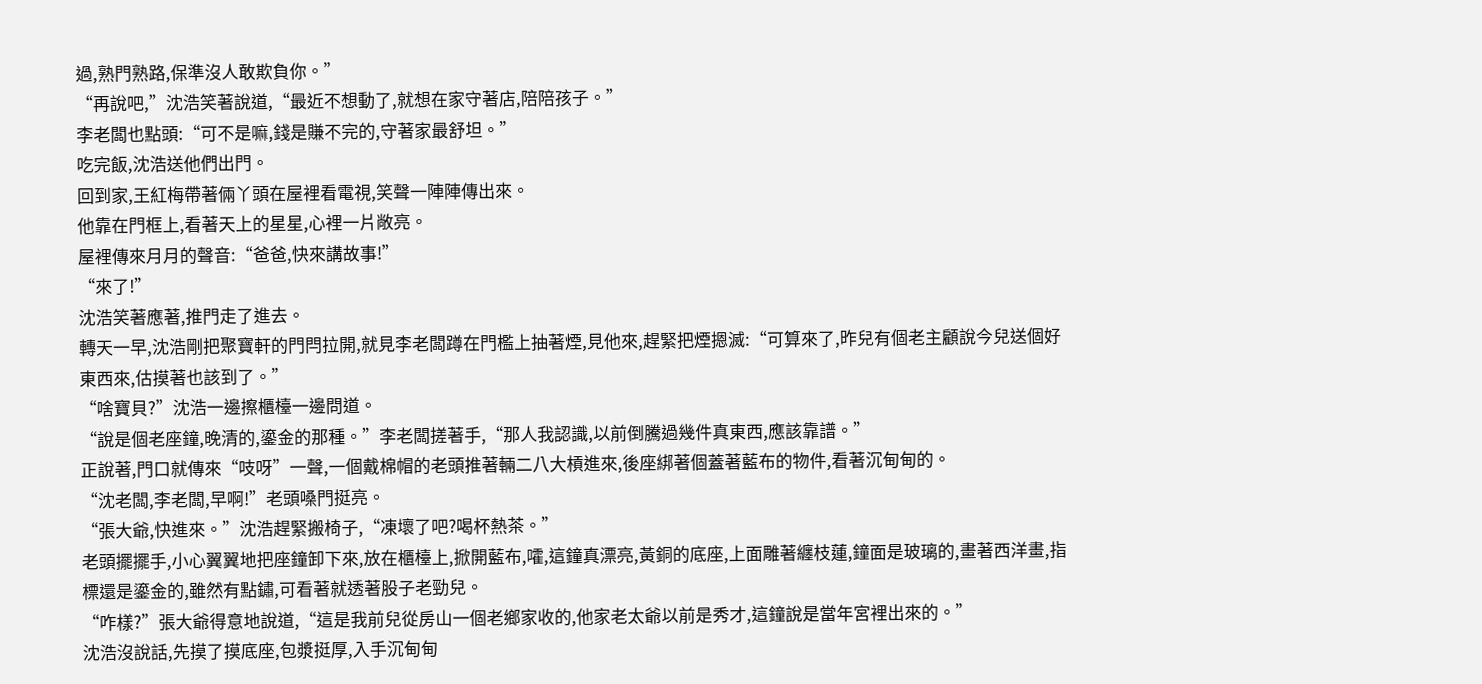過,熟門熟路,保準沒人敢欺負你。”
“再說吧,”沈浩笑著說道,“最近不想動了,就想在家守著店,陪陪孩子。”
李老闆也點頭:“可不是嘛,錢是賺不完的,守著家最舒坦。”
吃完飯,沈浩送他們出門。
回到家,王紅梅帶著倆丫頭在屋裡看電視,笑聲一陣陣傳出來。
他靠在門框上,看著天上的星星,心裡一片敞亮。
屋裡傳來月月的聲音:“爸爸,快來講故事!”
“來了!”
沈浩笑著應著,推門走了進去。
轉天一早,沈浩剛把聚寶軒的門閂拉開,就見李老闆蹲在門檻上抽著煙,見他來,趕緊把煙摁滅:“可算來了,昨兒有個老主顧說今兒送個好東西來,估摸著也該到了。”
“啥寶貝?”沈浩一邊擦櫃檯一邊問道。
“說是個老座鐘,晚清的,鎏金的那種。”李老闆搓著手,“那人我認識,以前倒騰過幾件真東西,應該靠譜。”
正說著,門口就傳來“吱呀”一聲,一個戴棉帽的老頭推著輛二八大槓進來,後座綁著個蓋著藍布的物件,看著沉甸甸的。
“沈老闆,李老闆,早啊!”老頭嗓門挺亮。
“張大爺,快進來。”沈浩趕緊搬椅子,“凍壞了吧?喝杯熱茶。”
老頭擺擺手,小心翼翼地把座鐘卸下來,放在櫃檯上,掀開藍布,嚯,這鐘真漂亮,黃銅的底座,上面雕著纏枝蓮,鐘面是玻璃的,畫著西洋畫,指標還是鎏金的,雖然有點鏽,可看著就透著股子老勁兒。
“咋樣?”張大爺得意地說道,“這是我前兒從房山一個老鄉家收的,他家老太爺以前是秀才,這鐘說是當年宮裡出來的。”
沈浩沒說話,先摸了摸底座,包漿挺厚,入手沉甸甸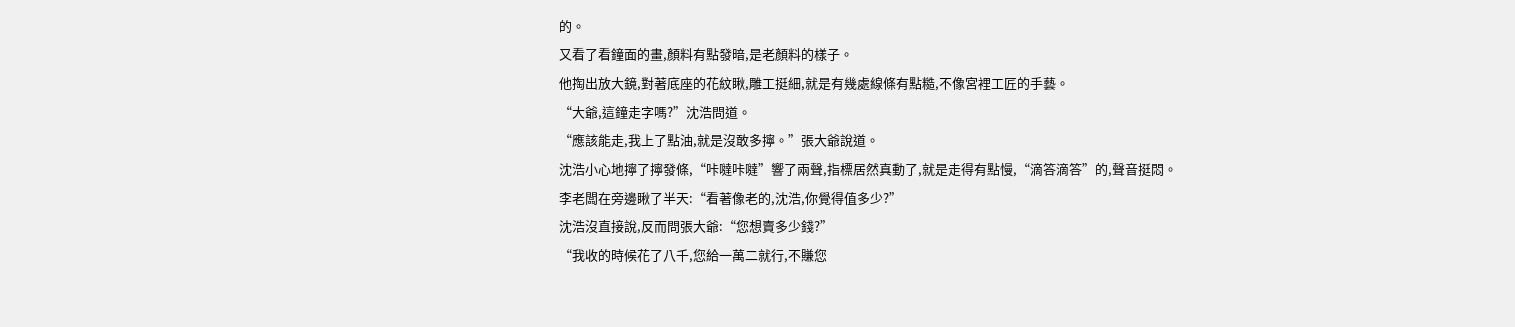的。
又看了看鐘面的畫,顏料有點發暗,是老顏料的樣子。
他掏出放大鏡,對著底座的花紋瞅,雕工挺細,就是有幾處線條有點糙,不像宮裡工匠的手藝。
“大爺,這鐘走字嗎?”沈浩問道。
“應該能走,我上了點油,就是沒敢多擰。”張大爺說道。
沈浩小心地擰了擰發條,“咔噠咔噠”響了兩聲,指標居然真動了,就是走得有點慢,“滴答滴答”的,聲音挺悶。
李老闆在旁邊瞅了半天:“看著像老的,沈浩,你覺得值多少?”
沈浩沒直接說,反而問張大爺:“您想賣多少錢?”
“我收的時候花了八千,您給一萬二就行,不賺您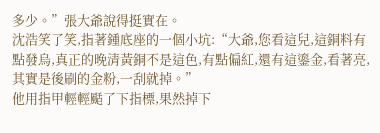多少。”張大爺說得挺實在。
沈浩笑了笑,指著鍾底座的一個小坑:“大爺,您看這兒,這銅料有點發烏,真正的晚清黃銅不是這色,有點偏紅,還有這鎏金,看著亮,其實是後刷的金粉,一刮就掉。”
他用指甲輕輕颳了下指標,果然掉下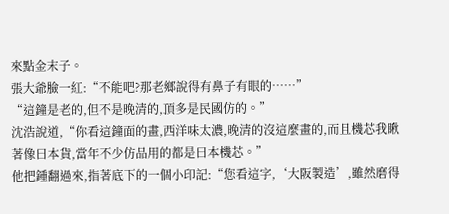來點金末子。
張大爺臉一紅:“不能吧?那老鄉說得有鼻子有眼的……”
“這鐘是老的,但不是晚清的,頂多是民國仿的。”
沈浩說道,“你看這鐘面的畫,西洋味太濃,晚清的沒這麼畫的,而且機芯我瞅著像曰本貨,當年不少仿品用的都是曰本機芯。”
他把鍾翻過來,指著底下的一個小印記:“您看這字,‘大阪製造’,雖然磨得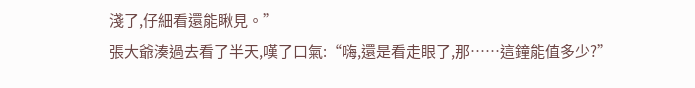淺了,仔細看還能瞅見。”
張大爺湊過去看了半天,嘆了口氣:“嗨,還是看走眼了,那……這鐘能值多少?”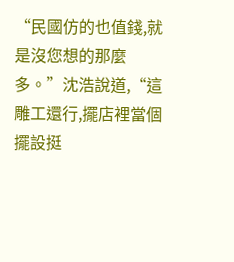“民國仿的也值錢,就是沒您想的那麼多。”沈浩說道,“這雕工還行,擺店裡當個擺設挺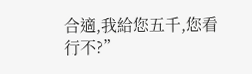合適,我給您五千,您看行不?”